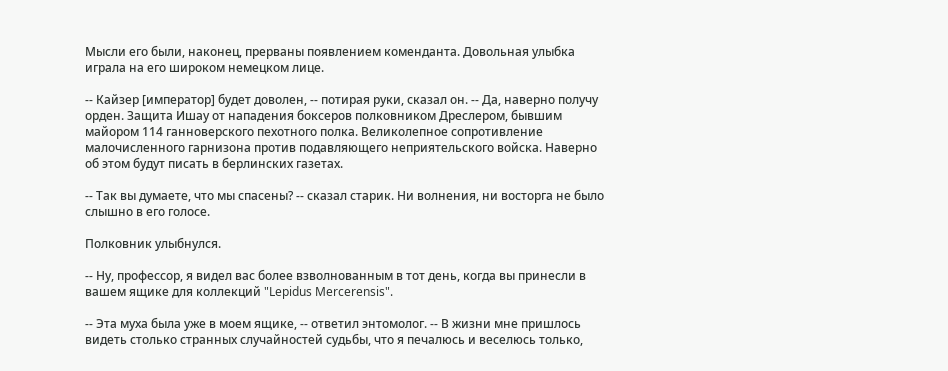Мысли его были, наконец, прерваны появлением коменданта. Довольная улыбка играла на его широком немецком лице.

-- Кайзер [император] будет доволен, -- потирая руки, сказал он. -- Да, наверно получу орден. Защита Ишау от нападения боксеров полковником Дреслером, бывшим майором 114 ганноверского пехотного полка. Великолепное сопротивление малочисленного гарнизона против подавляющего неприятельского войска. Наверно об этом будут писать в берлинских газетах.

-- Так вы думаете, что мы спасены? -- сказал старик. Ни волнения, ни восторга не было слышно в его голосе.

Полковник улыбнулся.

-- Ну, профессор, я видел вас более взволнованным в тот день, когда вы принесли в вашем ящике для коллекций "Lepidus Mercerensis".

-- Эта муха была уже в моем ящике, -- ответил энтомолог. -- В жизни мне пришлось видеть столько странных случайностей судьбы, что я печалюсь и веселюсь только,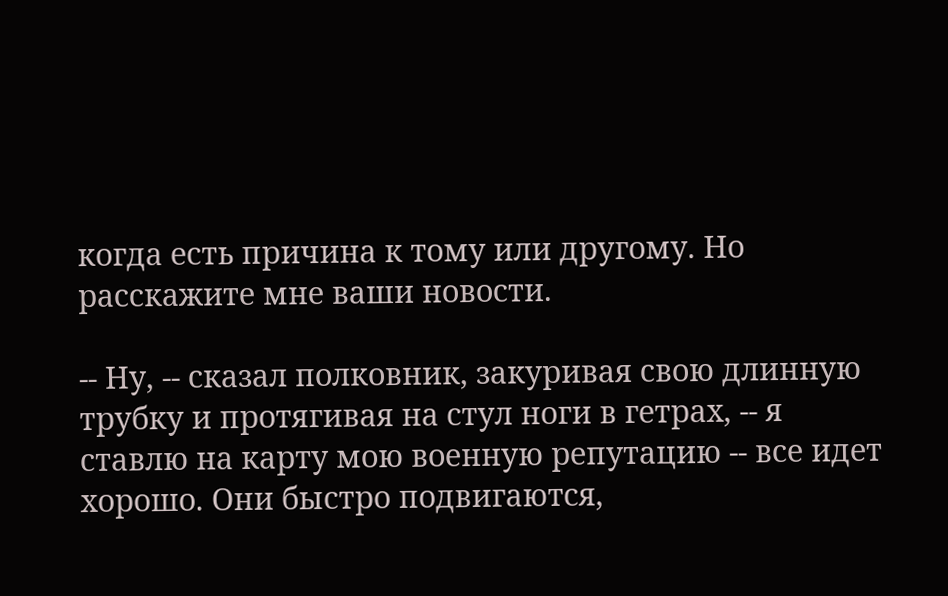когда есть причина к тому или другому. Но расскажите мне ваши новости.

-- Ну, -- сказал полковник, закуривая свою длинную трубку и протягивая на стул ноги в гетрах, -- я ставлю на карту мою военную репутацию -- все идет хорошо. Они быстро подвигаются,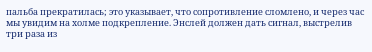пальба прекратилась; это указывает, что сопротивление сломлено, и через час мы увидим на холме подкрепление. Энслей должен дать сигнал, выстрелив три раза из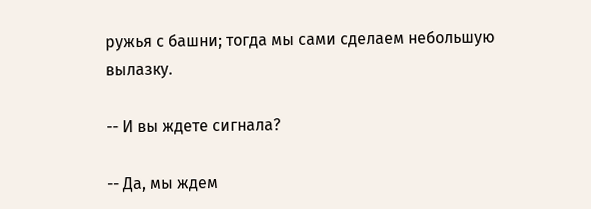ружья с башни; тогда мы сами сделаем небольшую вылазку.

-- И вы ждете сигнала?

-- Да, мы ждем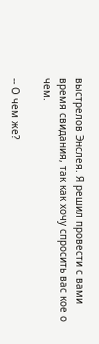выстрелов Энслея. Я решил провести с вами время свидания, так как хочу спросить вас кое о чем.

-- О чем же?